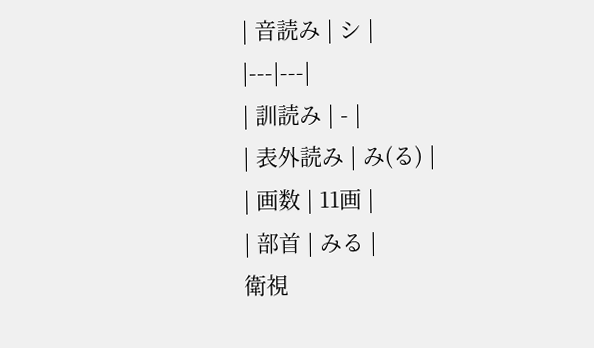| 音読み | シ |
|---|---|
| 訓読み | - |
| 表外読み | み(る) |
| 画数 | 11画 |
| 部首 | みる |
衛視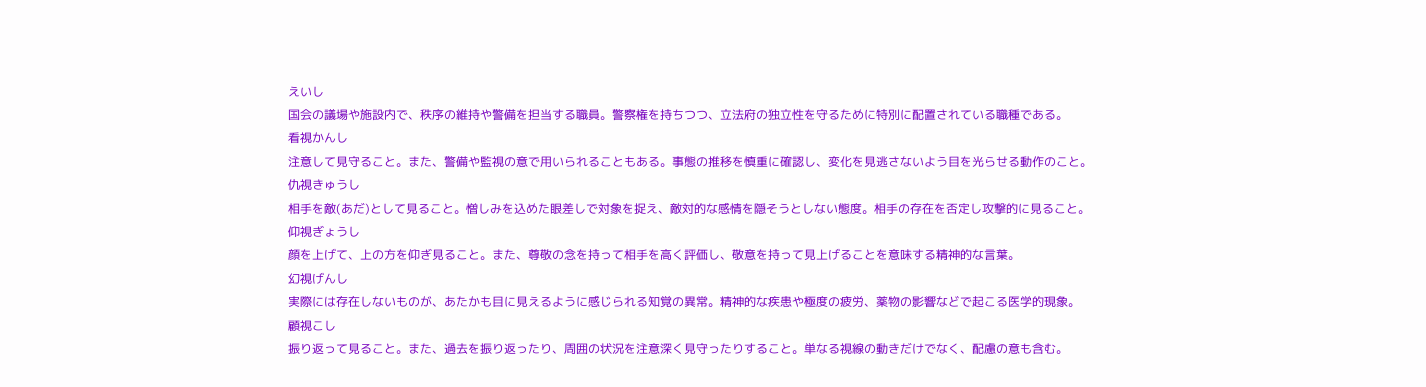えいし
国会の議場や施設内で、秩序の維持や警備を担当する職員。警察権を持ちつつ、立法府の独立性を守るために特別に配置されている職種である。
看視かんし
注意して見守ること。また、警備や監視の意で用いられることもある。事態の推移を慎重に確認し、変化を見逃さないよう目を光らせる動作のこと。
仇視きゅうし
相手を敵(あだ)として見ること。憎しみを込めた眼差しで対象を捉え、敵対的な感情を隠そうとしない態度。相手の存在を否定し攻撃的に見ること。
仰視ぎょうし
顔を上げて、上の方を仰ぎ見ること。また、尊敬の念を持って相手を高く評価し、敬意を持って見上げることを意味する精神的な言葉。
幻視げんし
実際には存在しないものが、あたかも目に見えるように感じられる知覚の異常。精神的な疾患や極度の疲労、薬物の影響などで起こる医学的現象。
顧視こし
振り返って見ること。また、過去を振り返ったり、周囲の状況を注意深く見守ったりすること。単なる視線の動きだけでなく、配慮の意も含む。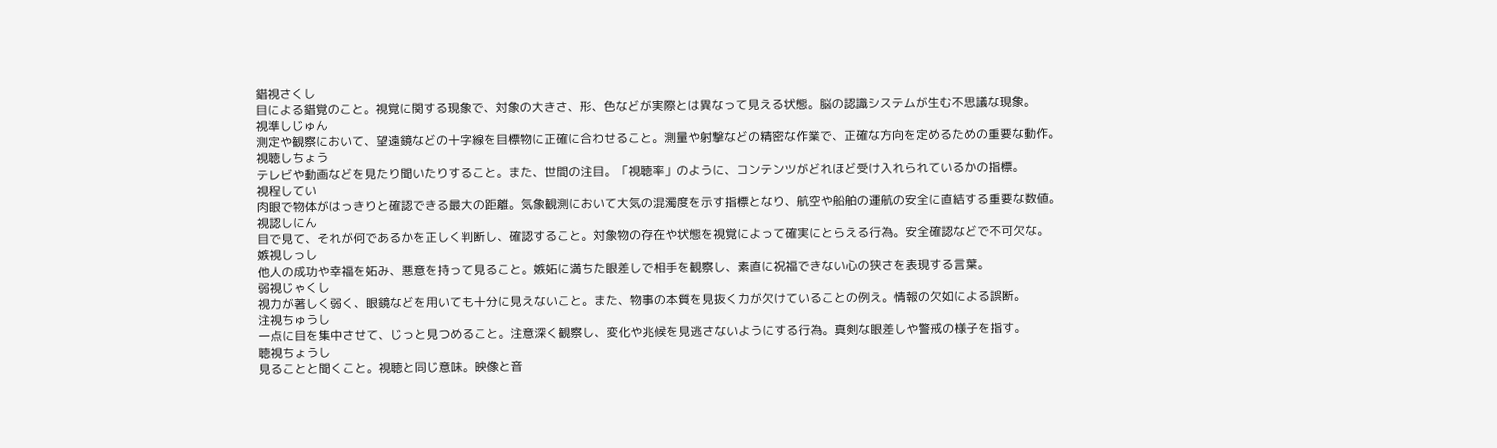錯視さくし
目による錯覚のこと。視覚に関する現象で、対象の大きさ、形、色などが実際とは異なって見える状態。脳の認識システムが生む不思議な現象。
視準しじゅん
測定や観察において、望遠鏡などの十字線を目標物に正確に合わせること。測量や射撃などの精密な作業で、正確な方向を定めるための重要な動作。
視聴しちょう
テレビや動画などを見たり聞いたりすること。また、世間の注目。「視聴率」のように、コンテンツがどれほど受け入れられているかの指標。
視程してい
肉眼で物体がはっきりと確認できる最大の距離。気象観測において大気の混濁度を示す指標となり、航空や船舶の運航の安全に直結する重要な数値。
視認しにん
目で見て、それが何であるかを正しく判断し、確認すること。対象物の存在や状態を視覚によって確実にとらえる行為。安全確認などで不可欠な。
嫉視しっし
他人の成功や幸福を妬み、悪意を持って見ること。嫉妬に満ちた眼差しで相手を観察し、素直に祝福できない心の狭さを表現する言葉。
弱視じゃくし
視力が著しく弱く、眼鏡などを用いても十分に見えないこと。また、物事の本質を見抜く力が欠けていることの例え。情報の欠如による誤断。
注視ちゅうし
一点に目を集中させて、じっと見つめること。注意深く観察し、変化や兆候を見逃さないようにする行為。真剣な眼差しや警戒の様子を指す。
聴視ちょうし
見ることと聞くこと。視聴と同じ意味。映像と音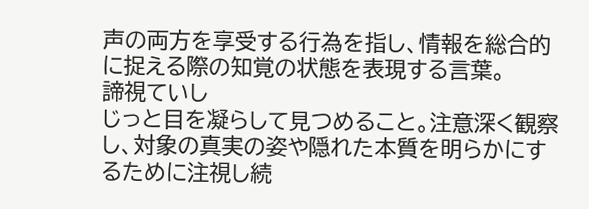声の両方を享受する行為を指し、情報を総合的に捉える際の知覚の状態を表現する言葉。
諦視ていし
じっと目を凝らして見つめること。注意深く観察し、対象の真実の姿や隠れた本質を明らかにするために注視し続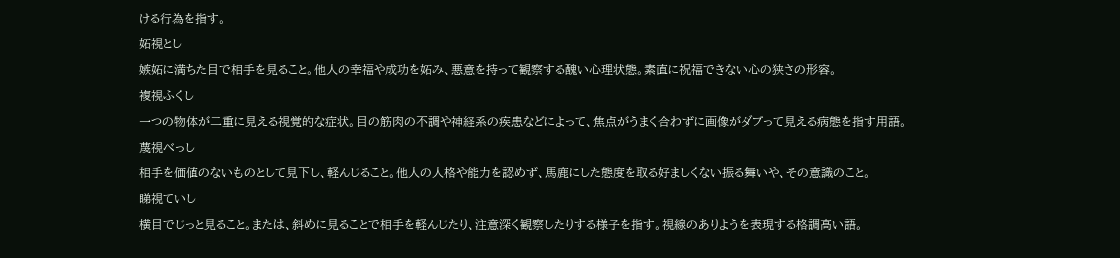ける行為を指す。
妬視とし
嫉妬に満ちた目で相手を見ること。他人の幸福や成功を妬み、悪意を持って観察する醜い心理状態。素直に祝福できない心の狭さの形容。
複視ふくし
一つの物体が二重に見える視覚的な症状。目の筋肉の不調や神経系の疾患などによって、焦点がうまく合わずに画像がダブって見える病態を指す用語。
蔑視べっし
相手を価値のないものとして見下し、軽んじること。他人の人格や能力を認めず、馬鹿にした態度を取る好ましくない振る舞いや、その意識のこと。
睇視ていし
横目でじっと見ること。または、斜めに見ることで相手を軽んじたり、注意深く観察したりする様子を指す。視線のありようを表現する格調高い語。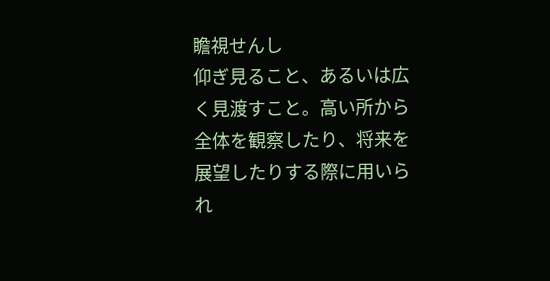瞻視せんし
仰ぎ見ること、あるいは広く見渡すこと。高い所から全体を観察したり、将来を展望したりする際に用いられ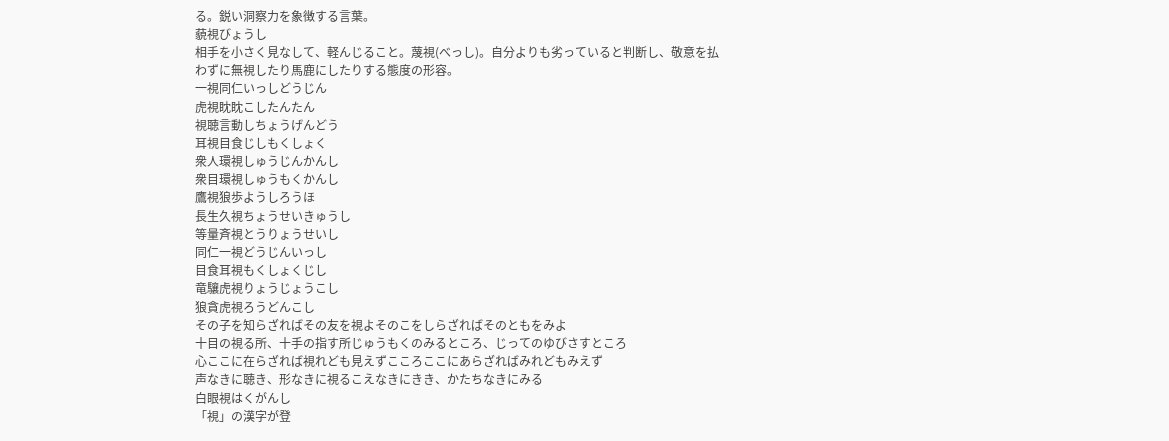る。鋭い洞察力を象徴する言葉。
藐視びょうし
相手を小さく見なして、軽んじること。蔑視(べっし)。自分よりも劣っていると判断し、敬意を払わずに無視したり馬鹿にしたりする態度の形容。
一視同仁いっしどうじん
虎視眈眈こしたんたん
視聴言動しちょうげんどう
耳視目食じしもくしょく
衆人環視しゅうじんかんし
衆目環視しゅうもくかんし
鷹視狼歩ようしろうほ
長生久視ちょうせいきゅうし
等量斉視とうりょうせいし
同仁一視どうじんいっし
目食耳視もくしょくじし
竜驤虎視りょうじょうこし
狼貪虎視ろうどんこし
その子を知らざればその友を視よそのこをしらざればそのともをみよ
十目の視る所、十手の指す所じゅうもくのみるところ、じってのゆびさすところ
心ここに在らざれば視れども見えずこころここにあらざればみれどもみえず
声なきに聴き、形なきに視るこえなきにきき、かたちなきにみる
白眼視はくがんし
「視」の漢字が登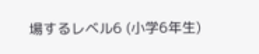場するレベル6 (小学6年生)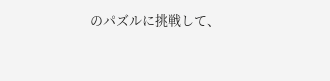のパズルに挑戦して、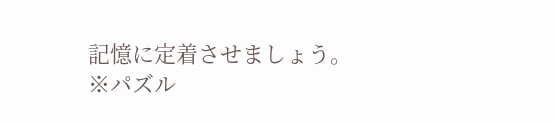記憶に定着させましょう。
※パズル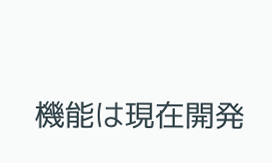機能は現在開発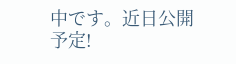中です。近日公開予定!